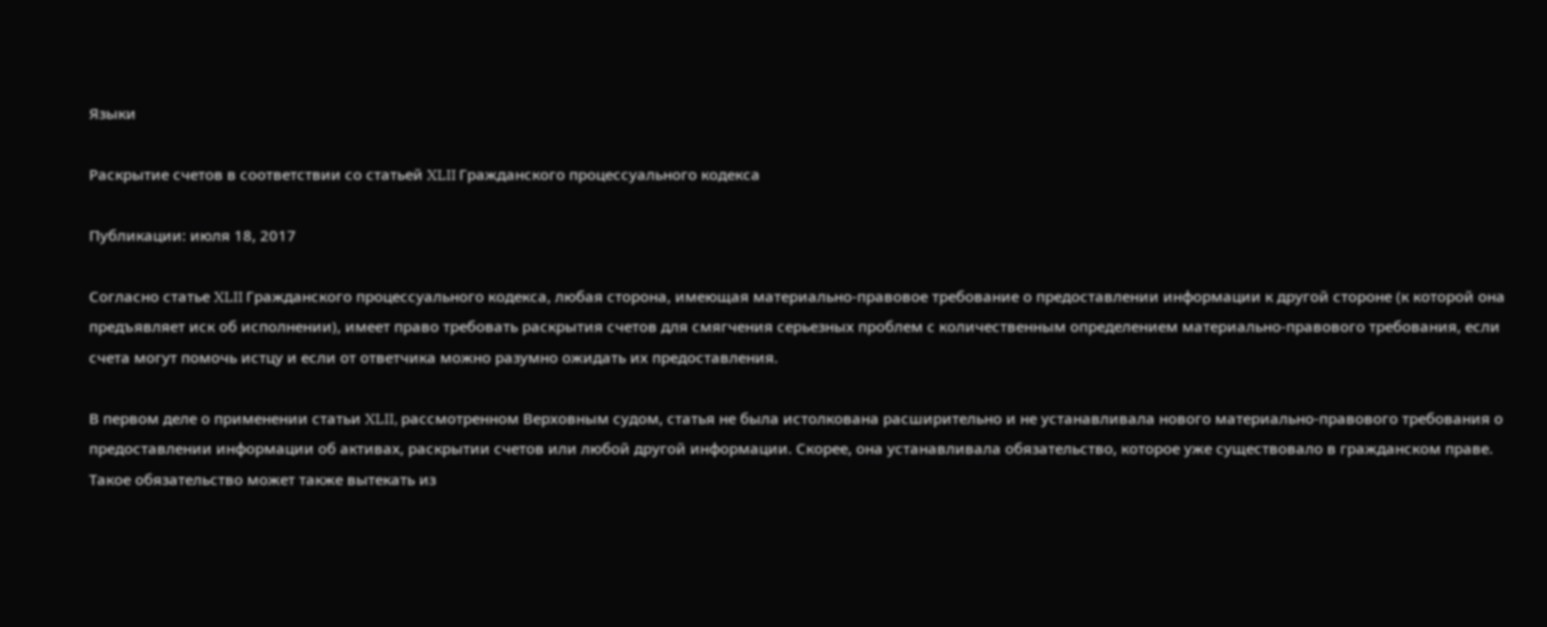Языки

Раскрытие счетов в соответствии со статьей XLII Гражданского процессуального кодекса

Публикации: июля 18, 2017

Согласно статье XLII Гражданского процессуального кодекса, любая сторона, имеющая материально-правовое требование о предоставлении информации к другой стороне (к которой она предъявляет иск об исполнении), имеет право требовать раскрытия счетов для смягчения серьезных проблем с количественным определением материально-правового требования, если счета могут помочь истцу и если от ответчика можно разумно ожидать их предоставления.

В первом деле о применении статьи XLII, рассмотренном Верховным судом, статья не была истолкована расширительно и не устанавливала нового материально-правового требования о предоставлении информации об активах, раскрытии счетов или любой другой информации. Скорее, она устанавливала обязательство, которое уже существовало в гражданском праве. Такое обязательство может также вытекать из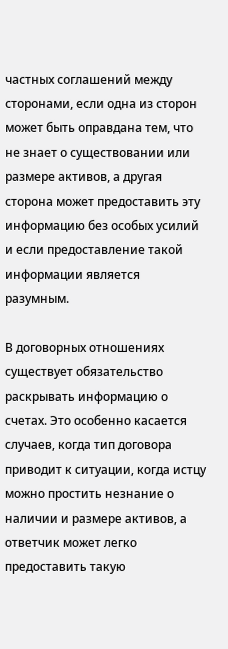частных соглашений между сторонами, если одна из сторон может быть оправдана тем, что не знает о существовании или размере активов, а другая сторона может предоставить эту информацию без особых усилий и если предоставление такой информации является разумным.

В договорных отношениях существует обязательство раскрывать информацию о счетах. Это особенно касается случаев, когда тип договора приводит к ситуации, когда истцу можно простить незнание о наличии и размере активов, а ответчик может легко предоставить такую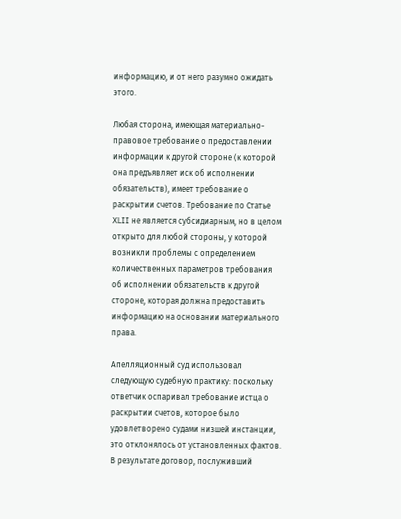информацию, и от него разумно ожидать этого.

Любая сторона, имеющая материально-правовое требование о предоставлении информации к другой стороне (к которой она предъявляет иск об исполнении обязательств), имеет требование о раскрытии счетов. Требование по Статье XLII не является субсидиарным, но в целом открыто для любой стороны, у которой возникли проблемы с определением количественных параметров требования об исполнении обязательств к другой стороне, которая должна предоставить информацию на основании материального права.

Апелляционный суд использовал следующую судебную практику: поскольку ответчик оспаривал требование истца о раскрытии счетов, которое было удовлетворено судами низшей инстанции, это отклонялось от установленных фактов. В результате договор, послуживший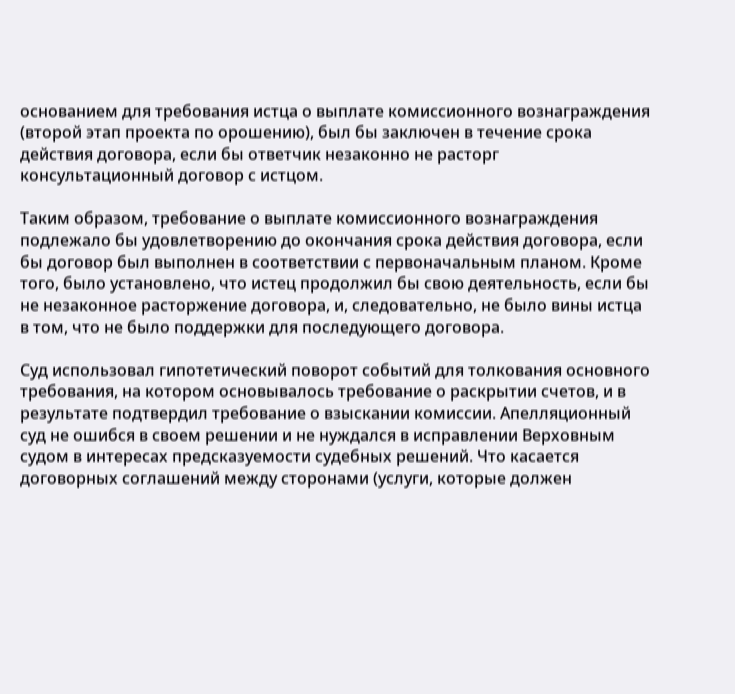основанием для требования истца о выплате комиссионного вознаграждения (второй этап проекта по орошению), был бы заключен в течение срока действия договора, если бы ответчик незаконно не расторг консультационный договор с истцом.

Таким образом, требование о выплате комиссионного вознаграждения подлежало бы удовлетворению до окончания срока действия договора, если бы договор был выполнен в соответствии с первоначальным планом. Кроме того, было установлено, что истец продолжил бы свою деятельность, если бы не незаконное расторжение договора, и, следовательно, не было вины истца в том, что не было поддержки для последующего договора.

Суд использовал гипотетический поворот событий для толкования основного требования, на котором основывалось требование о раскрытии счетов, и в результате подтвердил требование о взыскании комиссии. Апелляционный суд не ошибся в своем решении и не нуждался в исправлении Верховным судом в интересах предсказуемости судебных решений. Что касается договорных соглашений между сторонами (услуги, которые должен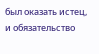был оказать истец, и обязательство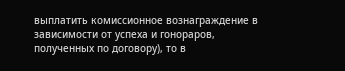выплатить комиссионное вознаграждение в зависимости от успеха и гонораров, полученных по договору), то в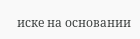иске на основании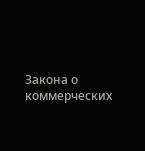Закона о коммерческих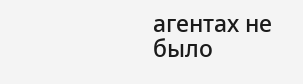агентах не было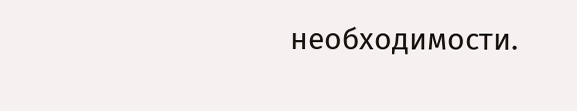необходимости.